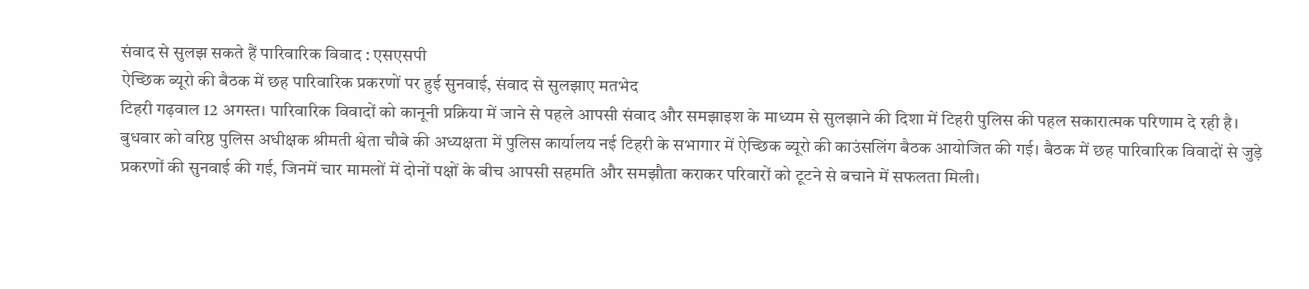संवाद से सुलझ सकते हैं पारिवारिक विवाद : एसएसपी
ऐच्छिक ब्यूरो की बैठक में छह पारिवारिक प्रकरणों पर हुई सुनवाई, संवाद से सुलझाए मतभेद
टिहरी गढ़वाल 12 अगस्त। पारिवारिक विवादों को कानूनी प्रक्रिया में जाने से पहले आपसी संवाद और समझाइश के माध्यम से सुलझाने की दिशा में टिहरी पुलिस की पहल सकारात्मक परिणाम दे रही है।
बुधवार को वरिष्ठ पुलिस अधीक्षक श्रीमती श्वेता चौबे की अध्यक्षता में पुलिस कार्यालय नई टिहरी के सभागार में ऐच्छिक ब्यूरो की काउंसलिंग बैठक आयोजित की गई। बैठक में छह पारिवारिक विवादों से जुड़े प्रकरणों की सुनवाई की गई, जिनमें चार मामलों में दोनों पक्षों के बीच आपसी सहमति और समझौता कराकर परिवारों को टूटने से बचाने में सफलता मिली।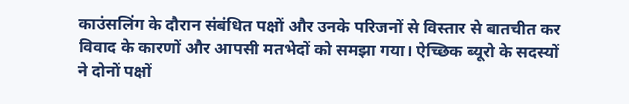काउंसलिंग के दौरान संबंधित पक्षों और उनके परिजनों से विस्तार से बातचीत कर विवाद के कारणों और आपसी मतभेदों को समझा गया। ऐच्छिक ब्यूरो के सदस्यों ने दोनों पक्षों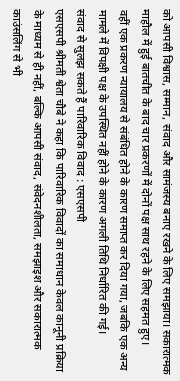को आपसी विश्वास, सम्मान, संवाद और सामंजस्य बनाए रखने के लिए समझाया। सकारात्मक माहौल में हुई बातचीत के बाद चार प्रकरणों में दोनों पक्ष साथ रहने के लिए सहमत हुए।
वहीं एक प्रकरण न्यायालय से संबंधित होने के कारण समाप्त कर दिया गया, जबकि एक अन्य मामले में विपक्षी पक्ष के उपस्थित नहीं होने के कारण अगली तिथि निर्धारित की गई।
संवाद से सुलझ सकते हैं पारिवारिक विवाद : एसएसपी
एसएसपी श्रीमती श्वेता चौबे ने कहा कि पारिवारिक विवादों का समाधान केवल कानूनी प्रक्रिया के माध्यम से ही नहीं, बल्कि आपसी संवाद, संवेदनशीलता, समझाइश और सकारात्मक काउंसलिंग से भी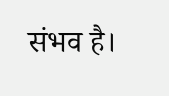संभव है।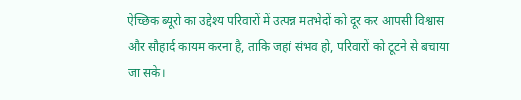ऐच्छिक ब्यूरो का उद्देश्य परिवारों में उत्पन्न मतभेदों को दूर कर आपसी विश्वास और सौहार्द कायम करना है, ताकि जहां संभव हो, परिवारों को टूटने से बचाया जा सके।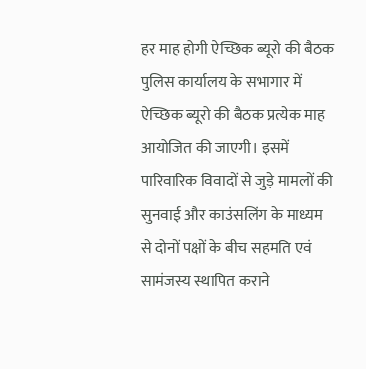हर माह होगी ऐच्छिक ब्यूरो की बैठक
पुलिस कार्यालय के सभागार में ऐच्छिक ब्यूरो की बैठक प्रत्येक माह आयोजित की जाएगी। इसमें पारिवारिक विवादों से जुड़े मामलों की सुनवाई और काउंसलिंग के माध्यम से दोनों पक्षों के बीच सहमति एवं सामंजस्य स्थापित कराने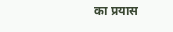का प्रयास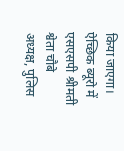किया जाएगा।
ऐच्छिक ब्यूरो में एसएसपी श्रीमती श्वेता चौबे अध्यक्ष, पुलिस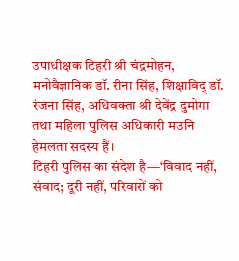उपाधीक्षक टिहरी श्री चंद्रमोहन, मनोवैज्ञानिक डॉ. रीना सिंह, शिक्षाविद् डॉ. रंजना सिंह, अधिवक्ता श्री देवेंद्र दुमोगा तथा महिला पुलिस अधिकारी मउनि हेमलता सदस्य हैं।
टिहरी पुलिस का संदेश है—‘विवाद नहीं, संवाद; दूरी नहीं, परिवारों को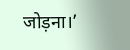जोड़ना।’